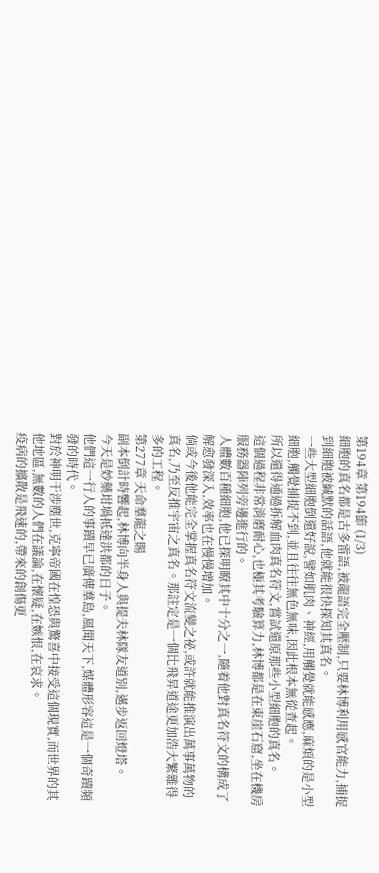第194章 第194節 (1/3)
細胞的真名都是古多雷語,被龍語完全壓制,只要林博利用感官能力,捕捉到細胞被緘默的話語,他就能很快探知其真名。
一些大型細胞倒還好說,譬如肌肉、神經,用觸覺就能感應,麻煩的是小型細胞,觸覺捕捉不到,並且往往無色無味,因此根本無從查起。
所以還得通過拆解血肉真名符文,嘗試還原那些小型細胞的真名。
這個過程非常消磨耐心,也極其考驗算力,林博都是在東崖石窟,坐在機房服務器陣列旁邊進行的。
人體數百種細胞,他已探明瞭其中十分之一,隨着他對真名符文的構成了解愈發深入,效率也在慢慢增加。
倘或今後他能完全掌握真名符文流變之祕,或許就能推演出萬事萬物的真名,乃至反推宇宙之真名。那註定是一個比飛昇道途更加浩大繁雜得多的工程。
第277章 天命羣龍之賜
副本倒計時響起,林博向半身人與提夫林隊友道別,邁步返回燈塔。
今天是妙藥坩堝抵達洪都的日子。
他們這一行人的事蹟早已廣傳羣島,風聞天下,媒體形容這是一個奇蹟頻發的時代。
對於神明干涉塵世,克寧帝國在惶恐與驚喜中接受這個現實,而世界的其他地區,無數的人們在議論,在懷疑,在嫉恨,在哀求。
疫病的擴散是飛速的,帶來的創傷更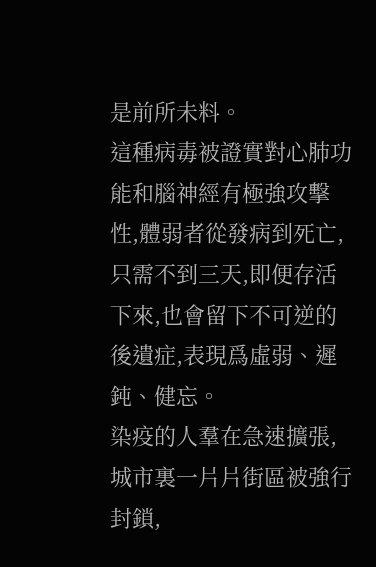是前所未料。
這種病毒被證實對心肺功能和腦神經有極強攻擊性,體弱者從發病到死亡,只需不到三天,即便存活下來,也會留下不可逆的後遺症,表現爲虛弱、遲鈍、健忘。
染疫的人羣在急速擴張,城市裏一片片街區被強行封鎖,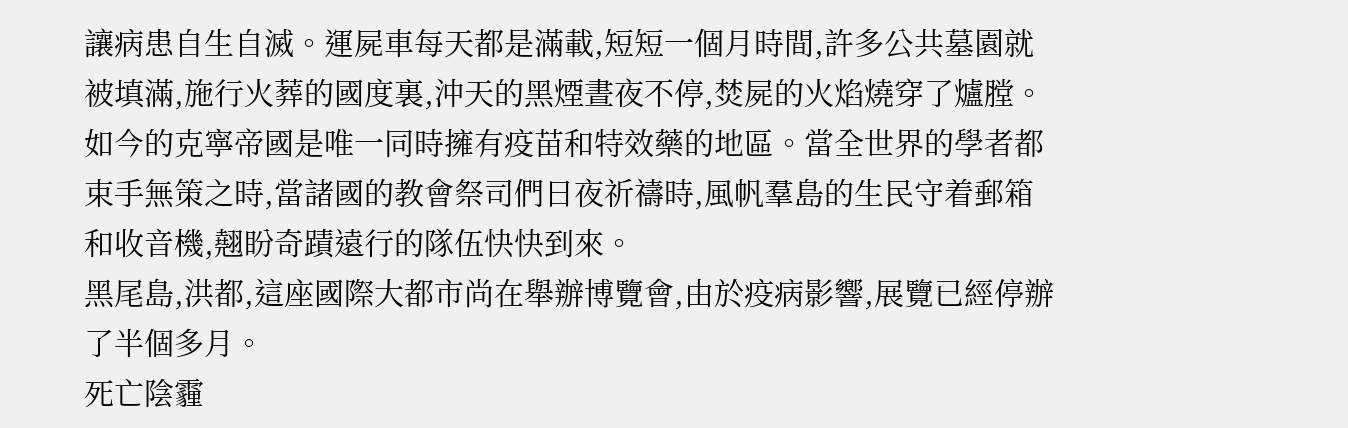讓病患自生自滅。運屍車每天都是滿載,短短一個月時間,許多公共墓園就被填滿,施行火葬的國度裏,沖天的黑煙晝夜不停,焚屍的火焰燒穿了爐膛。
如今的克寧帝國是唯一同時擁有疫苗和特效藥的地區。當全世界的學者都束手無策之時,當諸國的教會祭司們日夜祈禱時,風帆羣島的生民守着郵箱和收音機,翹盼奇蹟遠行的隊伍快快到來。
黑尾島,洪都,這座國際大都市尚在舉辦博覽會,由於疫病影響,展覽已經停辦了半個多月。
死亡陰霾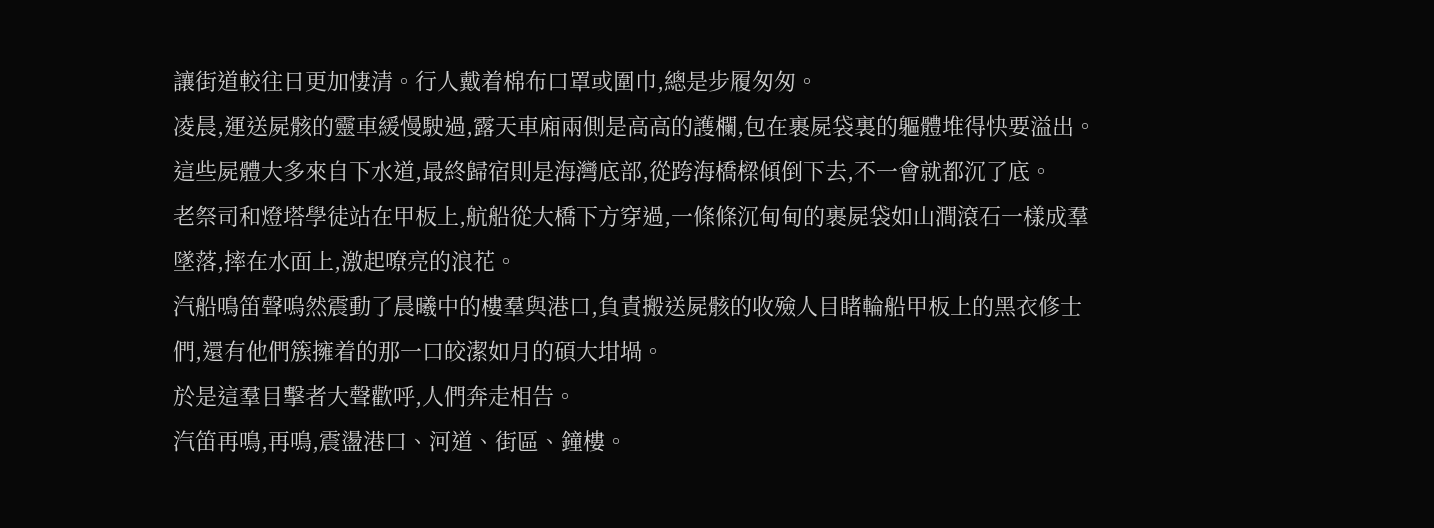讓街道較往日更加悽清。行人戴着棉布口罩或圍巾,總是步履匆匆。
凌晨,運送屍骸的靈車緩慢駛過,露天車廂兩側是高高的護欄,包在裹屍袋裏的軀體堆得快要溢出。
這些屍體大多來自下水道,最終歸宿則是海灣底部,從跨海橋樑傾倒下去,不一會就都沉了底。
老祭司和燈塔學徒站在甲板上,航船從大橋下方穿過,一條條沉甸甸的裹屍袋如山澗滾石一樣成羣墜落,摔在水面上,激起嘹亮的浪花。
汽船鳴笛聲嗚然震動了晨曦中的樓羣與港口,負責搬送屍骸的收殮人目睹輪船甲板上的黑衣修士們,還有他們簇擁着的那一口皎潔如月的碩大坩堝。
於是這羣目擊者大聲歡呼,人們奔走相告。
汽笛再鳴,再鳴,震盪港口、河道、街區、鐘樓。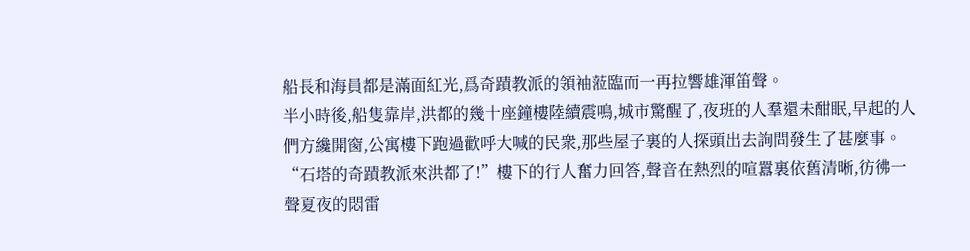船長和海員都是滿面紅光,爲奇蹟教派的領袖蒞臨而一再拉響雄渾笛聲。
半小時後,船隻靠岸,洪都的幾十座鐘樓陸續震鳴,城市驚醒了,夜班的人羣還未酣眠,早起的人們方纔開窗,公寓樓下跑過歡呼大喊的民衆,那些屋子裏的人探頭出去詢問發生了甚麼事。
“石塔的奇蹟教派來洪都了!”樓下的行人奮力回答,聲音在熱烈的喧囂裏依舊清晰,彷彿一聲夏夜的悶雷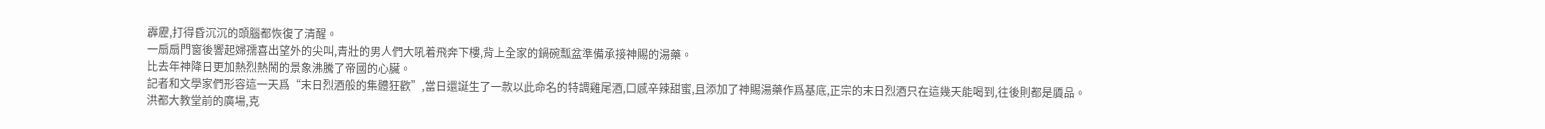霹靂,打得昏沉沉的頭腦都恢復了清醒。
一扇扇門窗後響起婦孺喜出望外的尖叫,青壯的男人們大吼着飛奔下樓,背上全家的鍋碗瓢盆準備承接神賜的湯藥。
比去年神降日更加熱烈熱鬧的景象沸騰了帝國的心臟。
記者和文學家們形容這一天爲“末日烈酒般的集體狂歡”,當日還誕生了一款以此命名的特調雞尾酒,口感辛辣甜蜜,且添加了神賜湯藥作爲基底,正宗的末日烈酒只在這幾天能喝到,往後則都是贗品。
洪都大教堂前的廣場,克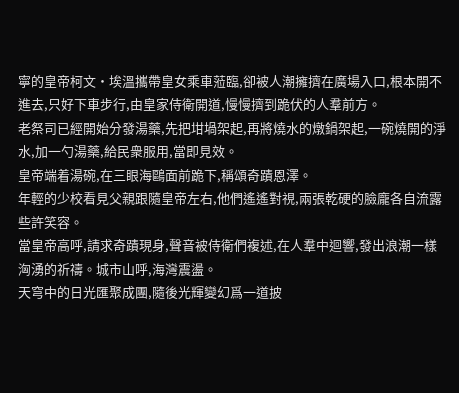寧的皇帝柯文·埃溫攜帶皇女乘車蒞臨,卻被人潮擁擠在廣場入口,根本開不進去,只好下車步行,由皇家侍衛開道,慢慢擠到跪伏的人羣前方。
老祭司已經開始分發湯藥,先把坩堝架起,再將燒水的燉鍋架起,一碗燒開的淨水,加一勺湯藥,給民衆服用,當即見效。
皇帝端着湯碗,在三眼海鷗面前跪下,稱頌奇蹟恩澤。
年輕的少校看見父親跟隨皇帝左右,他們遙遙對視,兩張乾硬的臉龐各自流露些許笑容。
當皇帝高呼,請求奇蹟現身,聲音被侍衛們複述,在人羣中迴響,發出浪潮一樣洶湧的祈禱。城市山呼,海灣震盪。
天穹中的日光匯聚成團,隨後光輝變幻爲一道披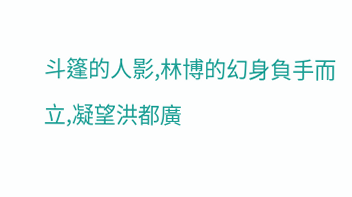斗篷的人影,林博的幻身負手而立,凝望洪都廣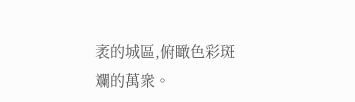袤的城區,俯瞰色彩斑斕的萬衆。